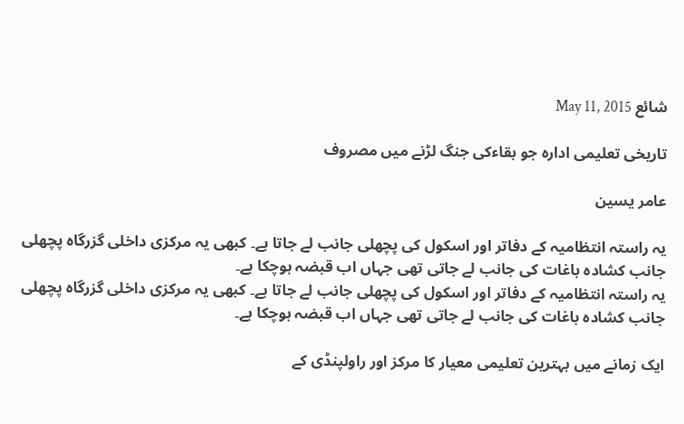شائع May 11, 2015

تاریخی تعلیمی ادارہ جو بقاءکی جنگ لڑنے میں مصروف

عامر یسین

یہ راستہ انتظامیہ کے دفاتر اور اسکول کی پچھلی جانب لے جاتا ہے۔ کبھی یہ مرکزی داخلی گزرگاہ پچھلی جانب کشادہ باغات کی جانب لے جاتی تھی جہاں اب قبضہ ہوچکا ہے۔
یہ راستہ انتظامیہ کے دفاتر اور اسکول کی پچھلی جانب لے جاتا ہے۔ کبھی یہ مرکزی داخلی گزرگاہ پچھلی جانب کشادہ باغات کی جانب لے جاتی تھی جہاں اب قبضہ ہوچکا ہے۔

ایک زمانے میں بہترین تعلیمی معیار کا مرکز اور راولپنڈی کے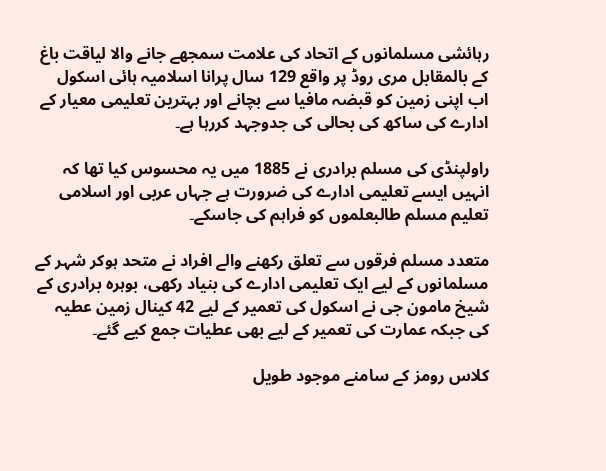رہائشی مسلمانوں کے اتحاد کی علامت سمجھے جانے والا لیاقت باغ کے بالمقابل مری روڈ پر واقع 129 سال پرانا اسلامیہ ہائی اسکول اب اپنی زمین کو قبضہ مافیا سے بچانے اور بہترین تعلیمی معیار کے ادارے کی ساکھ کی بحالی کی جدوجہد کررہا ہے۔

راولپنڈی کی مسلم برادری نے 1885 میں یہ محسوس کیا تھا کہ انہیں ایسے تعلیمی ادارے کی ضرورت ہے جہاں عربی اور اسلامی تعلیم مسلم طالبعلموں کو فراہم کی جاسکے۔

متعدد مسلم فرقوں سے تعلق رکھنے والے افراد نے متحد ہوکر شہر کے مسلمانوں کے لیے ایک تعلیمی ادارے کی بنیاد رکھی، بوہرہ برادری کے شیخ مامون جی نے اسکول کی تعمیر کے لیے 42 کینال زمین عطیہ کی جبکہ عمارت کی تعمیر کے لیے بھی عطیات جمع کیے گئے۔

کلاس رومز کے سامنے موجود طویل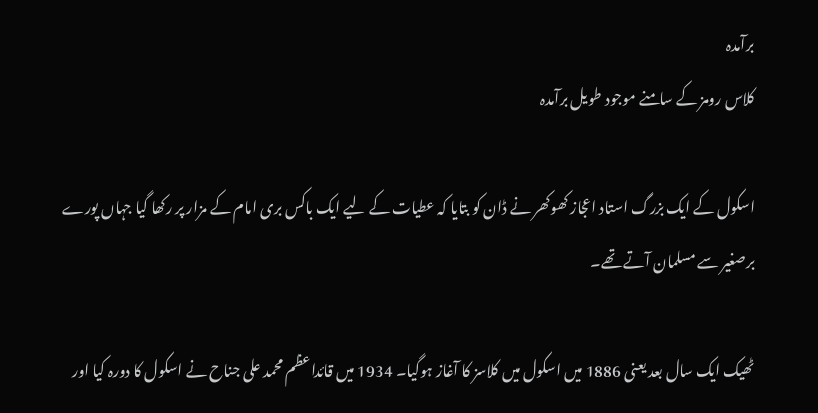برآمدہ
کلاس رومز کے سامنے موجود طویل برآمدہ

اسکول کے ایک بزرگ استاد اعجاز کھوکھر نے ڈان کو بتایا کہ عطیات کے لیے ایک باکس بری امام کے مزار پر رکھا گیا جہاں پورے برصغیر سے مسلمان آتے تھے۔

ٹھیک ایک سال بعد یعنی 1886 میں اسکول میں کلاسز کا آغاز ہوگیا۔ 1934 میں قائداعظم محمد علی جناح نے اسکول کا دورہ کیا اور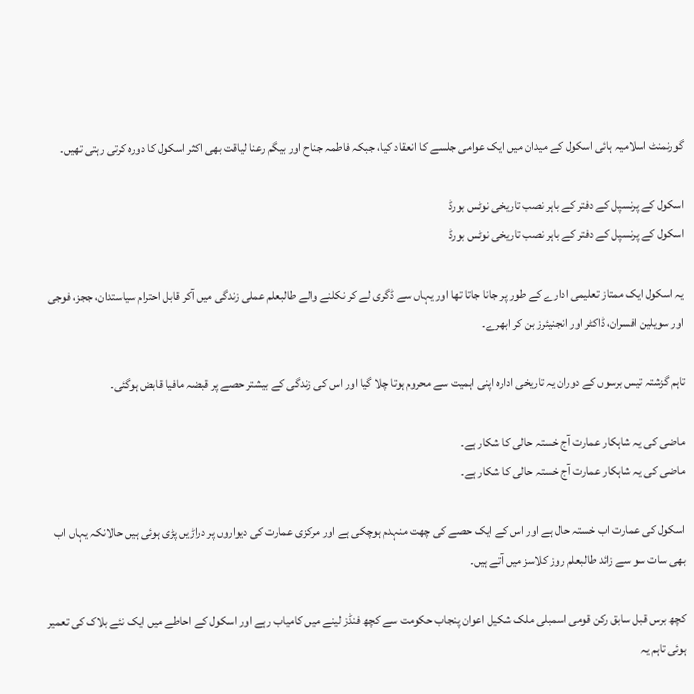گورنمنٹ اسلامیہ ہائی اسکول کے میدان میں ایک عوامی جلسے کا انعقاد کیا، جبکہ فاطمہ جناح اور بیگم رعنا لیاقت بھی اکثر اسکول کا دورہ کرتی رہتی تھیں۔

اسکول کے پرنسپل کے دفتر کے باہر نصب تاریخی نوٹس بورڈ
اسکول کے پرنسپل کے دفتر کے باہر نصب تاریخی نوٹس بورڈ

یہ اسکول ایک ممتاز تعلیمی ادارے کے طور پر جانا جاتا تھا اور یہاں سے ڈگری لے کر نکلنے والے طالبعلم عملی زندگی میں آکر قابل احترام سیاستدان، ججز، فوجی اور سویلین افسران، ڈاکٹر اور انجنیئرز بن کر ابھرے۔

تاہم گزشتہ تیس برسوں کے دوران یہ تاریخی ادارہ اپنی اہمیت سے محروم ہوتا چلا گیا اور اس کی زندگی کے بیشتر حصے پر قبضہ مافیا قابض ہوگئی۔

ماضی کی یہ شاہکار عمارت آج خستہ حالی کا شکار ہے۔
ماضی کی یہ شاہکار عمارت آج خستہ حالی کا شکار ہے۔

اسکول کی عمارت اب خستہ حال ہے اور اس کے ایک حصے کی چھت منہدم ہوچکی ہے اور مرکزی عمارت کی دیواروں پر دراڑیں پڑی ہوئی ہیں حالانکہ یہاں اب بھی سات سو سے زائد طالبعلم روز کلاسز میں آتے ہیں۔

کچھ برس قبل سابق رکن قومی اسمبلی ملک شکیل اعوان پنجاب حکومت سے کچھ فنڈز لینے میں کامیاب رہے اور اسکول کے احاطے میں ایک نئے بلاک کی تعمیر ہوئی تاہم یہ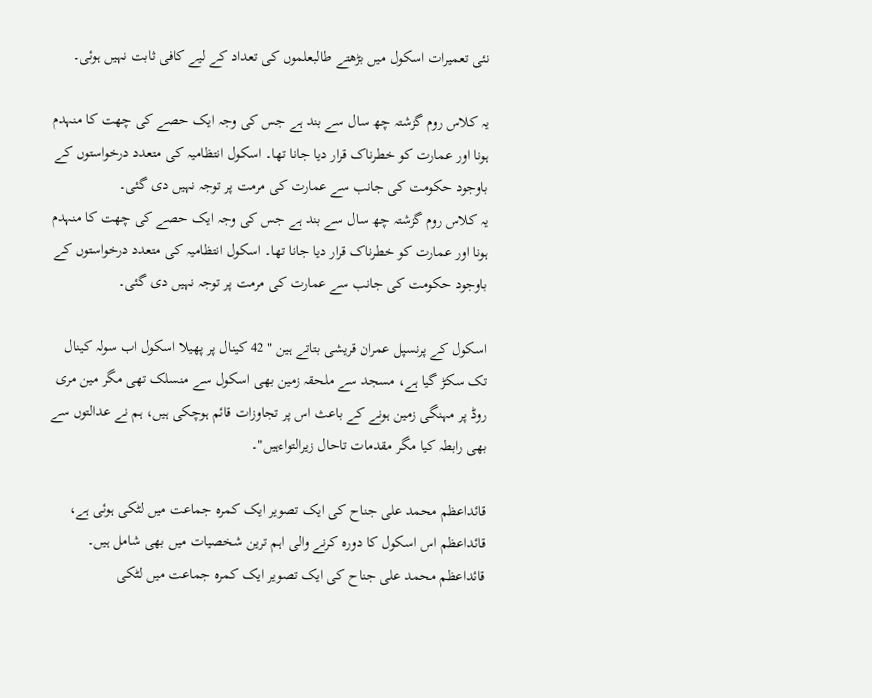نئی تعمیرات اسکول میں بڑھتے طالبعلموں کی تعداد کے لیے کافی ثابت نہیں ہوئی۔

یہ کلاس روم گزشتہ چھ سال سے بند ہے جس کی وجہ ایک حصے کی چھت کا منہدم ہونا اور عمارت کو خطرناک قرار دیا جانا تھا۔ اسکول انتظامیہ کی متعدد درخواستوں کے باوجود حکومت کی جانب سے عمارت کی مرمت پر توجہ نہیں دی گئی۔
یہ کلاس روم گزشتہ چھ سال سے بند ہے جس کی وجہ ایک حصے کی چھت کا منہدم ہونا اور عمارت کو خطرناک قرار دیا جانا تھا۔ اسکول انتظامیہ کی متعدد درخواستوں کے باوجود حکومت کی جانب سے عمارت کی مرمت پر توجہ نہیں دی گئی۔

اسکول کے پرنسپل عمران قریشی بتاتے ہین " 42 کینال پر پھیلا اسکول اب سولہ کینال تک سکڑ گیا ہے، مسجد سے ملحقہ زمین بھی اسکول سے منسلک تھی مگر مین مری روڈ پر مہنگی زمین ہونے کے باعث اس پر تجاوزات قائم ہوچکی ہیں، ہم نے عدالتوں سے بھی رابطہ کیا مگر مقدمات تاحال زیرالتواءہیں"۔

قائداعظم محمد علی جناح کی ایک تصویر ایک کمرہ جماعت میں لٹکی ہوئی ہے، قائداعظم اس اسکول کا دورہ کرنے والی اہم ترین شخصیات میں بھی شامل ہیں۔
قائداعظم محمد علی جناح کی ایک تصویر ایک کمرہ جماعت میں لٹکی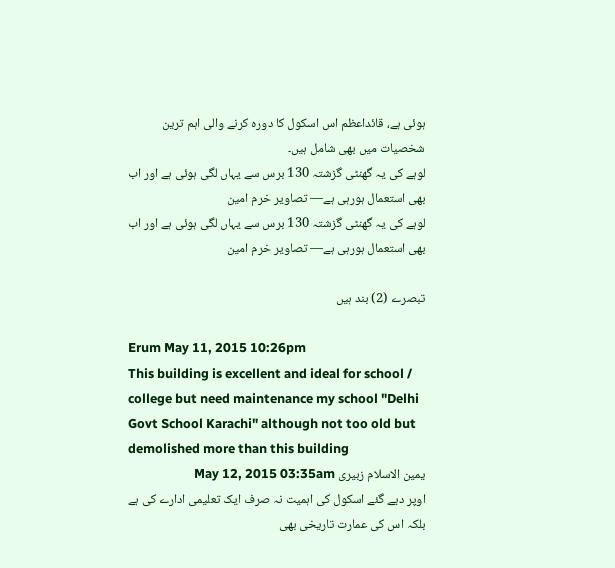ہوئی ہے، قائداعظم اس اسکول کا دورہ کرنے والی اہم ترین شخصیات میں بھی شامل ہیں۔
لوہے کی یہ گھنٹی گزشتہ 130 برس سے یہاں لگی ہوئی ہے اور اب بھی استعمال ہورہی ہے— تصاویر خرم امین
لوہے کی یہ گھنٹی گزشتہ 130 برس سے یہاں لگی ہوئی ہے اور اب بھی استعمال ہورہی ہے— تصاویر خرم امین

تبصرے (2) بند ہیں

Erum May 11, 2015 10:26pm
This building is excellent and ideal for school / college but need maintenance my school "Delhi Govt School Karachi" although not too old but demolished more than this building
یمین الاسلام زبیری May 12, 2015 03:35am
اوپر دیے گئے اسکول کی اہمیت نہ صرف ایک تعلیمی ادارے کی ہے بلکہ اس کی عمارت تاریخی بھی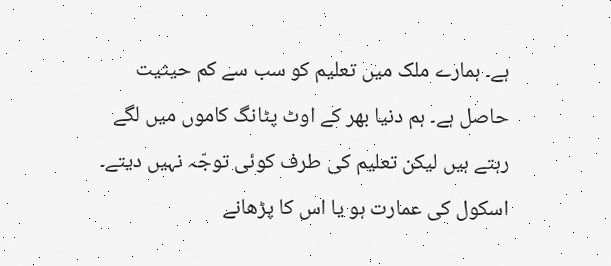ہے۔ ہمارے ملک میں تعلیم کو سب سے کم حیثیت حاصل ہے۔ ہم دنیا بھر کے اوٹ پٹانگ کاموں میں لگے رہتے ہیں لیکن تعلیم کی طرف کوئی توجّہ نہیں دیتے۔ اسکول کی عمارت ہو یا اس کا پڑھانے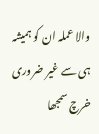والا عملہ ان کو ہمیشہ ہی سے غیر ضروری خرچ سمجھا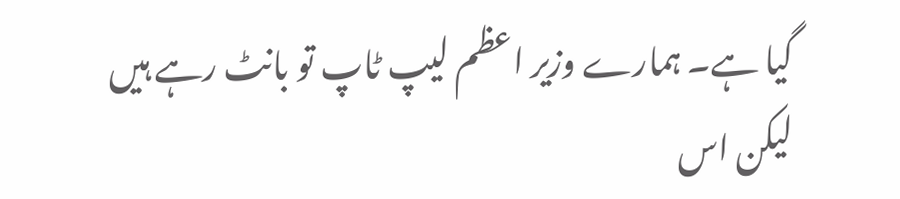گیا ہے۔ ہمارے وزیر اعظم لیپ ٹاپ تو بانٹ رہے ہیں لیکن اس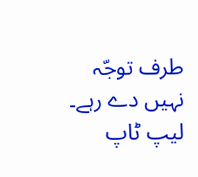طرف توجّہ نہیں دے رہے۔ لیپ ٹاپ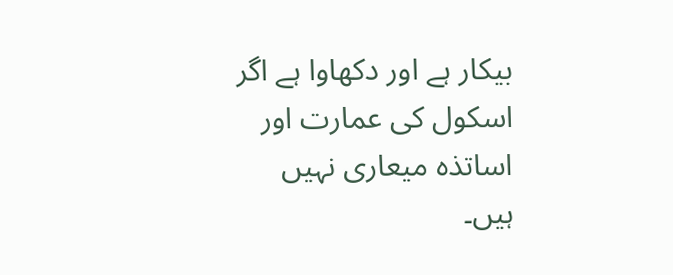بیکار ہے اور دکھاوا ہے اگر اسکول کی عمارت اور اساتذہ میعاری نہیں ہیں۔